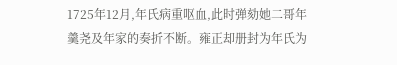1725年12月,年氏病重呕血,此时弹劾她二哥年羹尧及年家的奏折不断。雍正却册封为年氏为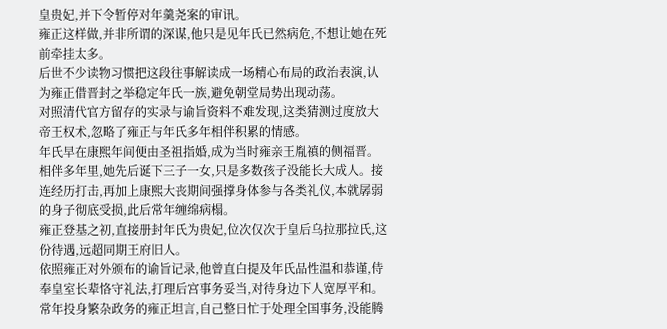皇贵妃,并下令暂停对年羹尧案的审讯。
雍正这样做,并非所谓的深谋,他只是见年氏已然病危,不想让她在死前牵挂太多。
后世不少读物习惯把这段往事解读成一场精心布局的政治表演,认为雍正借晋封之举稳定年氏一族,避免朝堂局势出现动荡。
对照清代官方留存的实录与谕旨资料不难发现,这类猜测过度放大帝王权术,忽略了雍正与年氏多年相伴积累的情感。
年氏早在康熙年间便由圣祖指婚,成为当时雍亲王胤禛的侧福晋。相伴多年里,她先后诞下三子一女,只是多数孩子没能长大成人。接连经历打击,再加上康熙大丧期间强撑身体参与各类礼仪,本就孱弱的身子彻底受损,此后常年缠绵病榻。
雍正登基之初,直接册封年氏为贵妃,位次仅次于皇后乌拉那拉氏,这份待遇,远超同期王府旧人。
依照雍正对外颁布的谕旨记录,他曾直白提及年氏品性温和恭谨,侍奉皇室长辈恪守礼法,打理后宫事务妥当,对待身边下人宽厚平和。常年投身繁杂政务的雍正坦言,自己整日忙于处理全国事务,没能腾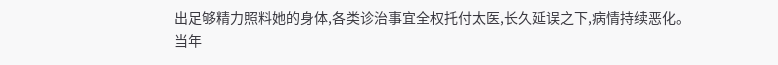出足够精力照料她的身体,各类诊治事宜全权托付太医,长久延误之下,病情持续恶化。
当年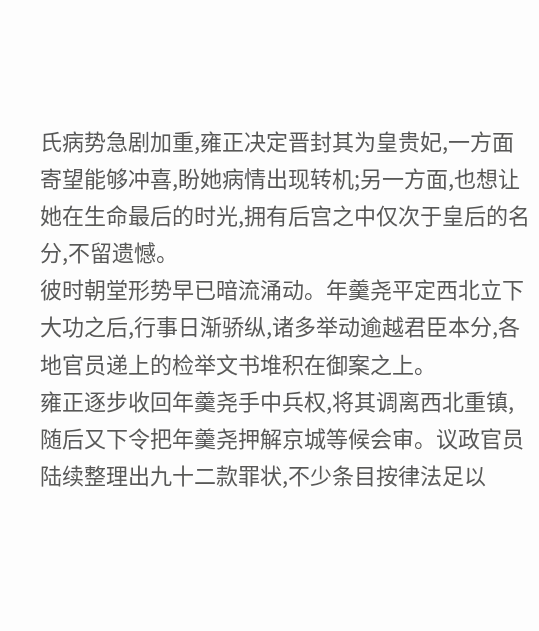氏病势急剧加重,雍正决定晋封其为皇贵妃,一方面寄望能够冲喜,盼她病情出现转机;另一方面,也想让她在生命最后的时光,拥有后宫之中仅次于皇后的名分,不留遗憾。
彼时朝堂形势早已暗流涌动。年羹尧平定西北立下大功之后,行事日渐骄纵,诸多举动逾越君臣本分,各地官员递上的检举文书堆积在御案之上。
雍正逐步收回年羹尧手中兵权,将其调离西北重镇,随后又下令把年羹尧押解京城等候会审。议政官员陆续整理出九十二款罪状,不少条目按律法足以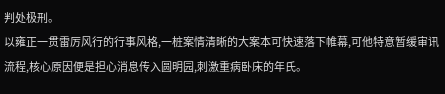判处极刑。
以雍正一贯雷厉风行的行事风格,一桩案情清晰的大案本可快速落下帷幕,可他特意暂缓审讯流程,核心原因便是担心消息传入圆明园,刺激重病卧床的年氏。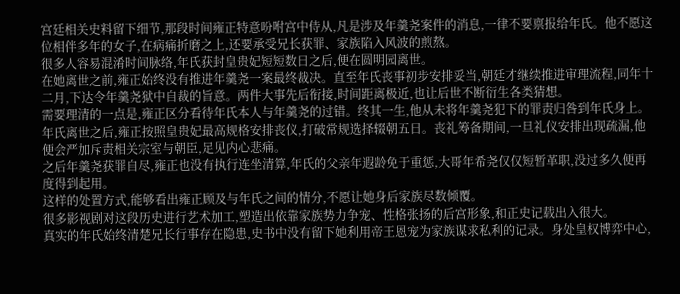宫廷相关史料留下细节,那段时间雍正特意吩咐宫中侍从,凡是涉及年羹尧案件的消息,一律不要禀报给年氏。他不愿这位相伴多年的女子,在病痛折磨之上,还要承受兄长获罪、家族陷入风波的煎熬。
很多人容易混淆时间脉络,年氏获封皇贵妃短短数日之后,便在圆明园离世。
在她离世之前,雍正始终没有推进年羹尧一案最终裁决。直至年氏丧事初步安排妥当,朝廷才继续推进审理流程,同年十二月,下达令年羹尧狱中自裁的旨意。两件大事先后衔接,时间距离极近,也让后世不断衍生各类猜想。
需要理清的一点是,雍正区分看待年氏本人与年羹尧的过错。终其一生,他从未将年羹尧犯下的罪责归咎到年氏身上。
年氏离世之后,雍正按照皇贵妃最高规格安排丧仪,打破常规选择辍朝五日。丧礼筹备期间,一旦礼仪安排出现疏漏,他便会严加斥责相关宗室与朝臣,足见内心悲痛。
之后年羹尧获罪自尽,雍正也没有执行连坐清算,年氏的父亲年遐龄免于重惩,大哥年希尧仅仅短暂革职,没过多久便再度得到起用。
这样的处置方式,能够看出雍正顾及与年氏之间的情分,不愿让她身后家族尽数倾覆。
很多影视剧对这段历史进行艺术加工,塑造出依靠家族势力争宠、性格张扬的后宫形象,和正史记载出入很大。
真实的年氏始终清楚兄长行事存在隐患,史书中没有留下她利用帝王恩宠为家族谋求私利的记录。身处皇权博弈中心,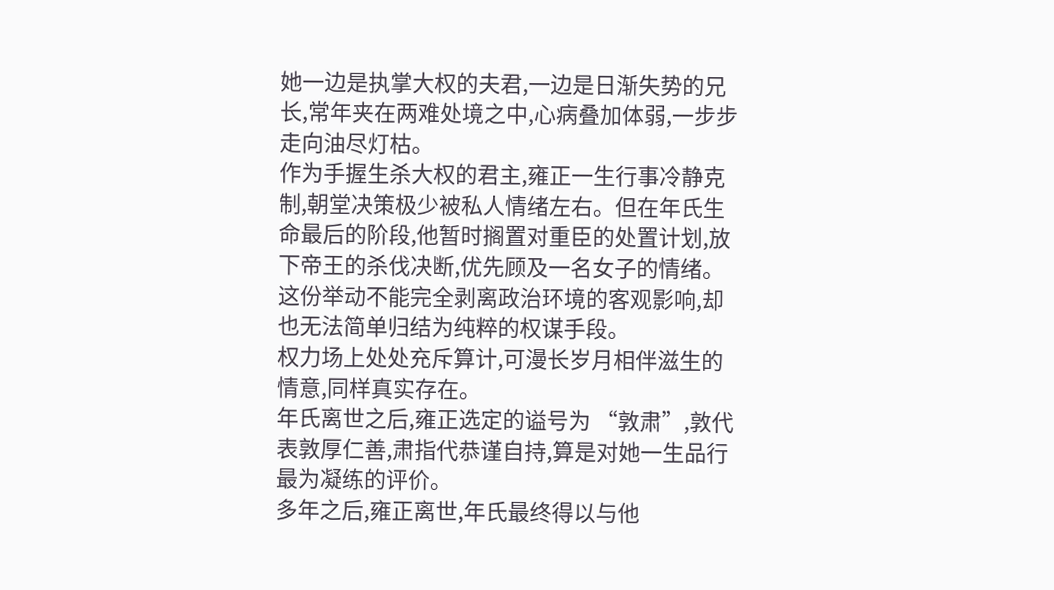她一边是执掌大权的夫君,一边是日渐失势的兄长,常年夹在两难处境之中,心病叠加体弱,一步步走向油尽灯枯。
作为手握生杀大权的君主,雍正一生行事冷静克制,朝堂决策极少被私人情绪左右。但在年氏生命最后的阶段,他暂时搁置对重臣的处置计划,放下帝王的杀伐决断,优先顾及一名女子的情绪。
这份举动不能完全剥离政治环境的客观影响,却也无法简单归结为纯粹的权谋手段。
权力场上处处充斥算计,可漫长岁月相伴滋生的情意,同样真实存在。
年氏离世之后,雍正选定的谥号为 “敦肃”,敦代表敦厚仁善,肃指代恭谨自持,算是对她一生品行最为凝练的评价。
多年之后,雍正离世,年氏最终得以与他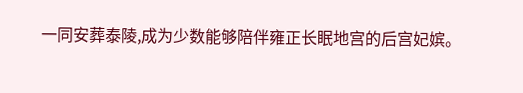一同安葬泰陵,成为少数能够陪伴雍正长眠地宫的后宫妃嫔。